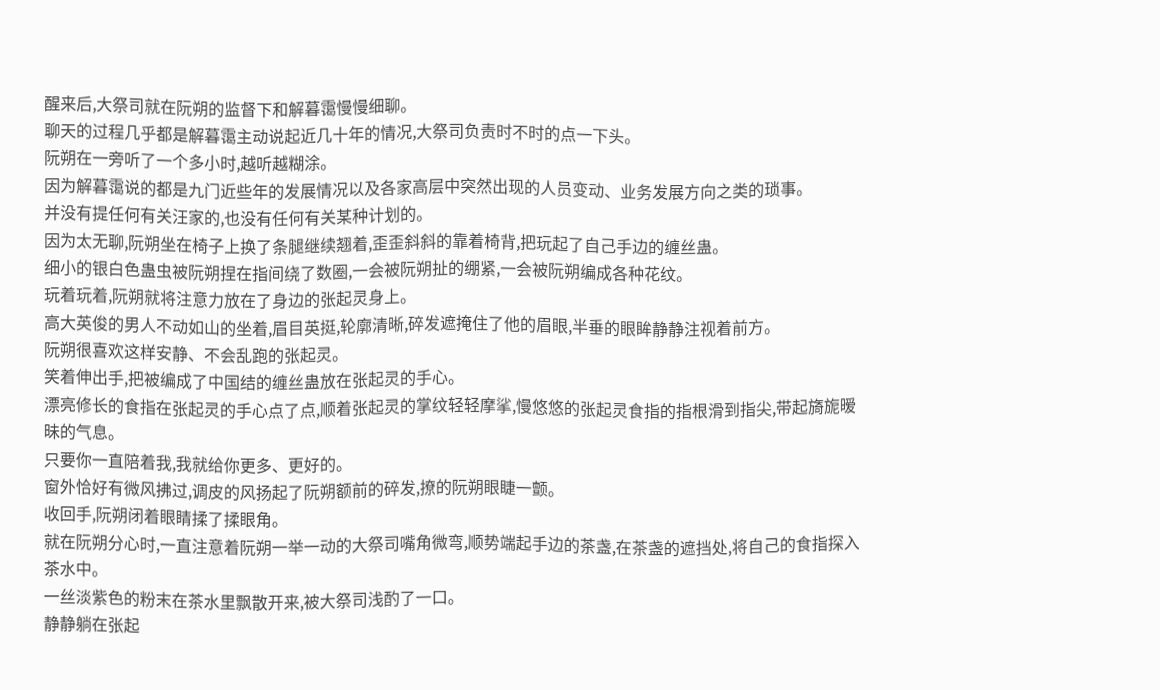醒来后,大祭司就在阮朔的监督下和解暮霭慢慢细聊。
聊天的过程几乎都是解暮霭主动说起近几十年的情况,大祭司负责时不时的点一下头。
阮朔在一旁听了一个多小时,越听越糊涂。
因为解暮霭说的都是九门近些年的发展情况以及各家高层中突然出现的人员变动、业务发展方向之类的琐事。
并没有提任何有关汪家的,也没有任何有关某种计划的。
因为太无聊,阮朔坐在椅子上换了条腿继续翘着,歪歪斜斜的靠着椅背,把玩起了自己手边的缠丝蛊。
细小的银白色蛊虫被阮朔捏在指间绕了数圈,一会被阮朔扯的绷紧,一会被阮朔编成各种花纹。
玩着玩着,阮朔就将注意力放在了身边的张起灵身上。
高大英俊的男人不动如山的坐着,眉目英挺,轮廓清晰,碎发遮掩住了他的眉眼,半垂的眼眸静静注视着前方。
阮朔很喜欢这样安静、不会乱跑的张起灵。
笑着伸出手,把被编成了中国结的缠丝蛊放在张起灵的手心。
漂亮修长的食指在张起灵的手心点了点,顺着张起灵的掌纹轻轻摩挲,慢悠悠的张起灵食指的指根滑到指尖,带起旖旎暧昧的气息。
只要你一直陪着我,我就给你更多、更好的。
窗外恰好有微风拂过,调皮的风扬起了阮朔额前的碎发,撩的阮朔眼睫一颤。
收回手,阮朔闭着眼睛揉了揉眼角。
就在阮朔分心时,一直注意着阮朔一举一动的大祭司嘴角微弯,顺势端起手边的茶盏,在茶盏的遮挡处,将自己的食指探入茶水中。
一丝淡紫色的粉末在茶水里飘散开来,被大祭司浅酌了一口。
静静躺在张起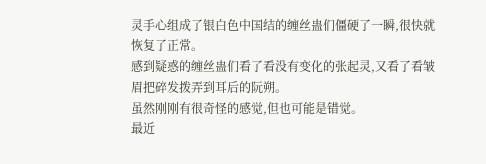灵手心组成了银白色中国结的缠丝蛊们僵硬了一瞬,很快就恢复了正常。
感到疑惑的缠丝蛊们看了看没有变化的张起灵,又看了看皱眉把碎发拨弄到耳后的阮朔。
虽然刚刚有很奇怪的感觉,但也可能是错觉。
最近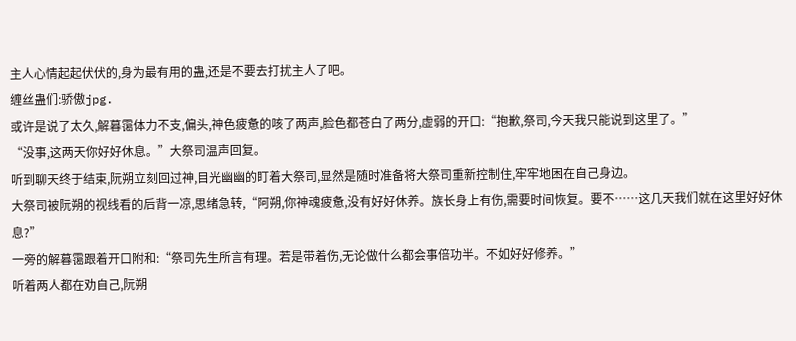主人心情起起伏伏的,身为最有用的蛊,还是不要去打扰主人了吧。
缠丝蛊们:骄傲jpg.
或许是说了太久,解暮霭体力不支,偏头,神色疲惫的咳了两声,脸色都苍白了两分,虚弱的开口:“抱歉,祭司,今天我只能说到这里了。”
“没事,这两天你好好休息。”大祭司温声回复。
听到聊天终于结束,阮朔立刻回过神,目光幽幽的盯着大祭司,显然是随时准备将大祭司重新控制住,牢牢地困在自己身边。
大祭司被阮朔的视线看的后背一凉,思绪急转,“阿朔,你神魂疲惫,没有好好休养。族长身上有伤,需要时间恢复。要不……这几天我们就在这里好好休息?”
一旁的解暮霭跟着开口附和:“祭司先生所言有理。若是带着伤,无论做什么都会事倍功半。不如好好修养。”
听着两人都在劝自己,阮朔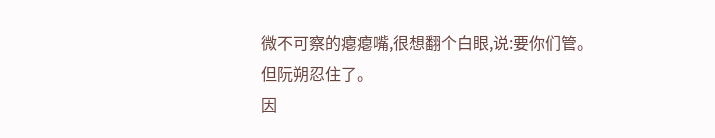微不可察的瘪瘪嘴,很想翻个白眼,说:要你们管。
但阮朔忍住了。
因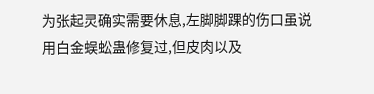为张起灵确实需要休息,左脚脚踝的伤口虽说用白金蜈蚣蛊修复过,但皮肉以及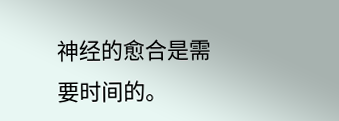神经的愈合是需要时间的。